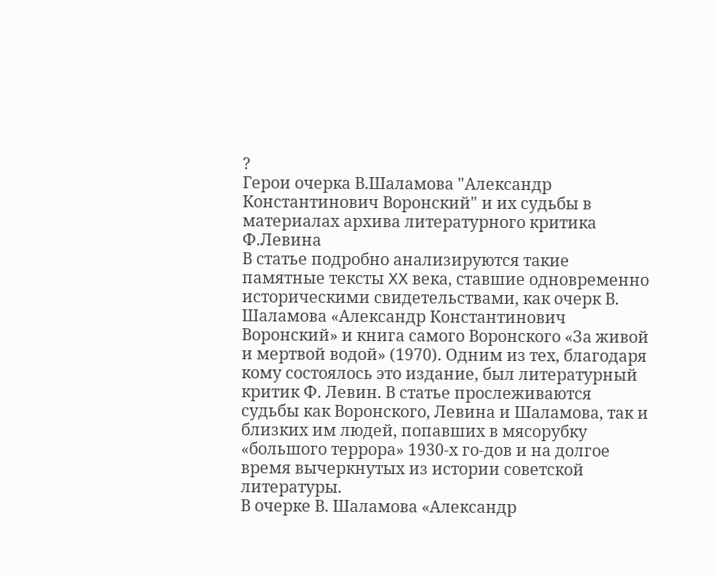?
Герои очерка В.Шаламова "Александр Константинович Воронский" и их судьбы в материалах архива литературного критика Ф.Левина
В статье подробно анализируются такие памятные тексты XX века, ставшие одновременно историческими свидетельствами, как очерк В. Шаламова «Александр Константинович Воронский» и книга самого Воронского «За живой и мертвой водой» (1970). Одним из тех, благодаря кому состоялось это издание, был литературный критик Ф. Левин. В статье прослеживаются судьбы как Воронского, Левина и Шаламова, так и близких им людей, попавших в мясорубку «большого террора» 1930-х го-дов и на долгое время вычеркнутых из истории советской литературы.
В очерке В. Шаламова «Александр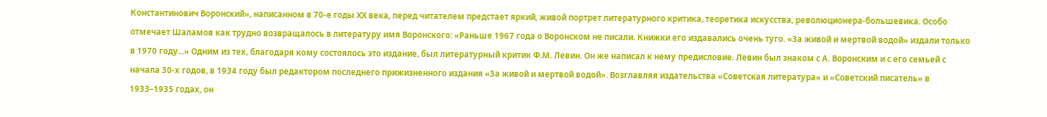Константинович Воронский», написанном в 70-е годы ХХ века, перед читателем предстает яркий, живой портрет литературного критика, теоретика искусства, революционера-большевика. Особо отмечает Шаламов как трудно возвращалось в литературу имя Воронского: «Раньше 1967 года о Воронском не писали. Книжки его издавались очень туго. «За живой и мертвой водой» издали только в 1970 году...» Одним из тех, благодаря кому состоялось это издание, был литературный критик Ф.М. Левин. Он же написал к нему предисловие. Левин был знаком с А. Воронским и с его семьей с начала 30-х годов, в 1934 году был редактором последнего прижизненного издания «За живой и мертвой водой». Возглавляя издательства «Советская литература» и «Советский писатель» в 1933–1935 годах, он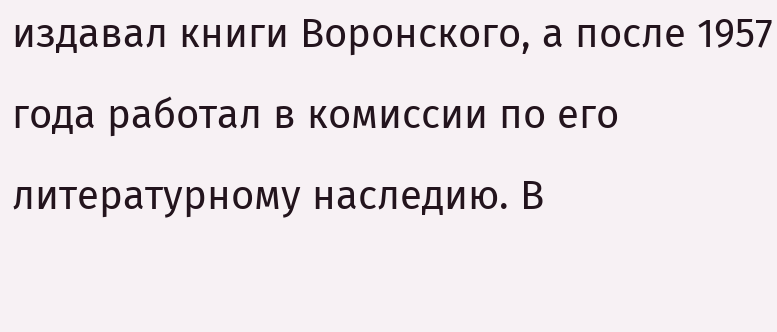издавал книги Воронского, а после 1957 года работал в комиссии по его литературному наследию. В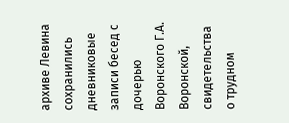архиве Левина сохранились дневниковые записи бесед с дочерью Воронского Г.А. Воронской, свидетельства о трудном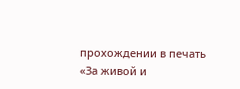прохождении в печать «За живой и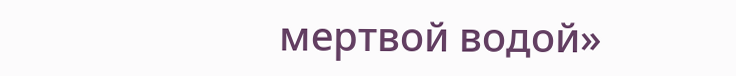мертвой водой»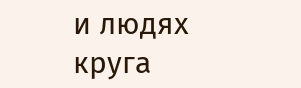и людях круга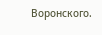Воронского.